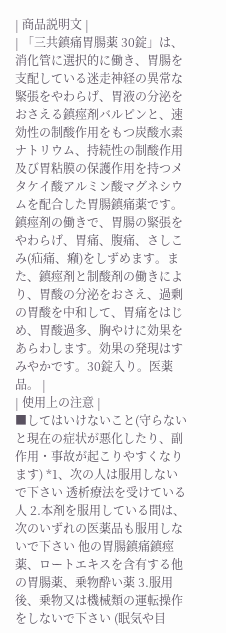| 商品説明文 |
| 「三共鎮痛胃腸薬 30錠」は、消化管に選択的に働き、胃腸を支配している迷走神経の異常な緊張をやわらげ、胃液の分泌をおさえる鎮痙剤バルピンと、速効性の制酸作用をもつ炭酸水素ナトリウム、持続性の制酸作用及び胃粘膜の保護作用を持つメタケイ酸アルミン酸マグネシウムを配合した胃腸鎮痛薬です。鎮痙剤の働きで、胃腸の緊張をやわらげ、胃痛、腹痛、さしこみ(疝痛、癪)をしずめます。また、鎮痙剤と制酸剤の働きにより、胃酸の分泌をおさえ、過剰の胃酸を中和して、胃痛をはじめ、胃酸過多、胸やけに効果をあらわします。効果の発現はすみやかです。30錠入り。医薬品。 |
| 使用上の注意 |
■してはいけないこと(守らないと現在の症状が悪化したり、副作用・事故が起こりやすくなります) *1、次の人は服用しないで下さい 透析療法を受けている人 2.本剤を服用している間は、次のいずれの医薬品も服用しないで下さい 他の胃腸鎮痛鎮痙薬、ロートエキスを含有する他の胃腸薬、乗物酔い薬 3.服用後、乗物又は機械類の運転操作をしないで下さい (眠気や目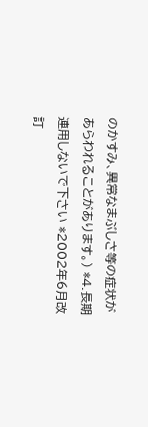のかすみ、異常なまぶしさ等の症状があらわれることがあります。) *4.長期連用しないで下さい *2002年6月改訂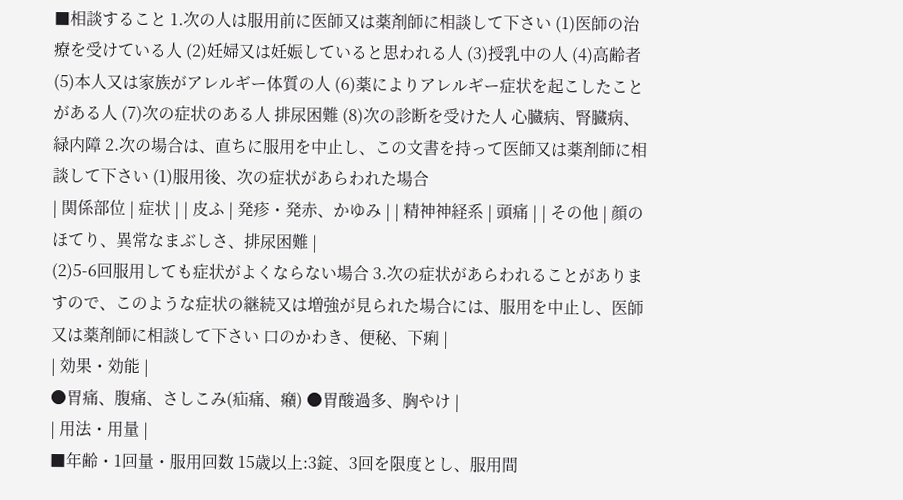■相談すること 1.次の人は服用前に医師又は薬剤師に相談して下さい (1)医師の治療を受けている人 (2)妊婦又は妊娠していると思われる人 (3)授乳中の人 (4)高齢者 (5)本人又は家族がアレルギー体質の人 (6)薬によりアレルギー症状を起こしたことがある人 (7)次の症状のある人 排尿困難 (8)次の診断を受けた人 心臓病、腎臓病、緑内障 2.次の場合は、直ちに服用を中止し、この文書を持って医師又は薬剤師に相談して下さい (1)服用後、次の症状があらわれた場合
| 関係部位 | 症状 | | 皮ふ | 発疹・発赤、かゆみ | | 精神神経系 | 頭痛 | | その他 | 顔のほてり、異常なまぶしさ、排尿困難 |
(2)5-6回服用しても症状がよくならない場合 3.次の症状があらわれることがありますので、このような症状の継続又は増強が見られた場合には、服用を中止し、医師又は薬剤師に相談して下さい 口のかわき、便秘、下痢 |
| 効果・効能 |
●胃痛、腹痛、さしこみ(疝痛、癪) ●胃酸過多、胸やけ |
| 用法・用量 |
■年齢・1回量・服用回数 15歳以上:3錠、3回を限度とし、服用間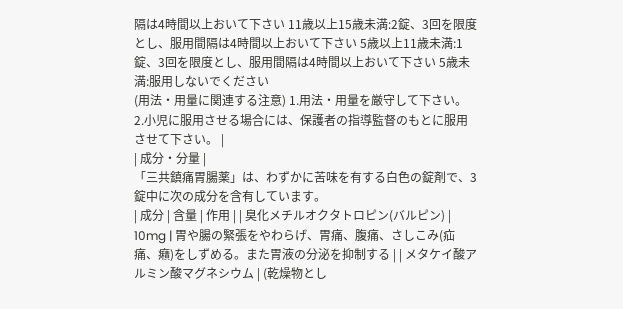隔は4時間以上おいて下さい 11歳以上15歳未満:2錠、3回を限度とし、服用間隔は4時間以上おいて下さい 5歳以上11歳未満:1錠、3回を限度とし、服用間隔は4時間以上おいて下さい 5歳未満:服用しないでください
(用法・用量に関連する注意) 1.用法・用量を厳守して下さい。 2.小児に服用させる場合には、保護者の指導監督のもとに服用させて下さい。 |
| 成分・分量 |
「三共鎮痛胃腸薬」は、わずかに苦味を有する白色の錠剤で、3錠中に次の成分を含有しています。
| 成分 | 含量 | 作用 | | 臭化メチルオクタトロピン(バルピン) | 10mg | 胃や腸の緊張をやわらげ、胃痛、腹痛、さしこみ(疝痛、癪)をしずめる。また胃液の分泌を抑制する | | メタケイ酸アルミン酸マグネシウム | (乾燥物とし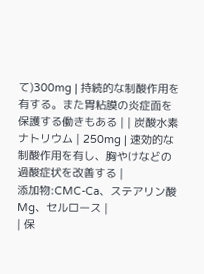て)300mg | 持続的な制酸作用を有する。また胃粘膜の炎症面を保護する働きもある | | 炭酸水素ナトリウム | 250mg | 速効的な制酸作用を有し、胸やけなどの過酸症状を改善する |
添加物:CMC-Ca、ステアリン酸Mg、セルロース |
| 保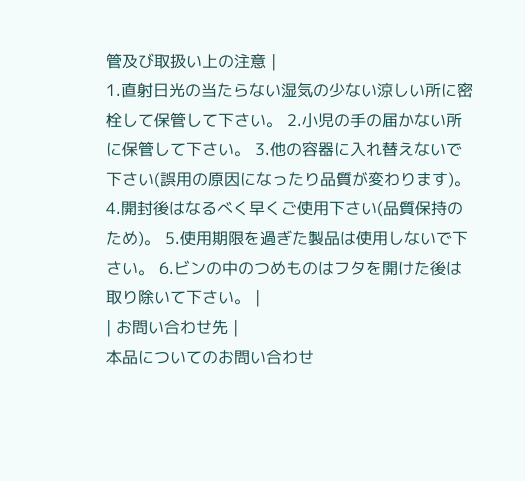管及び取扱い上の注意 |
1.直射日光の当たらない湿気の少ない涼しい所に密栓して保管して下さい。 2.小児の手の届かない所に保管して下さい。 3.他の容器に入れ替えないで下さい(誤用の原因になったり品質が変わります)。 4.開封後はなるべく早くご使用下さい(品質保持のため)。 5.使用期限を過ぎた製品は使用しないで下さい。 6.ビンの中のつめものはフタを開けた後は取り除いて下さい。 |
| お問い合わせ先 |
本品についてのお問い合わせ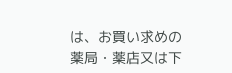は、お買い求めの薬局・薬店又は下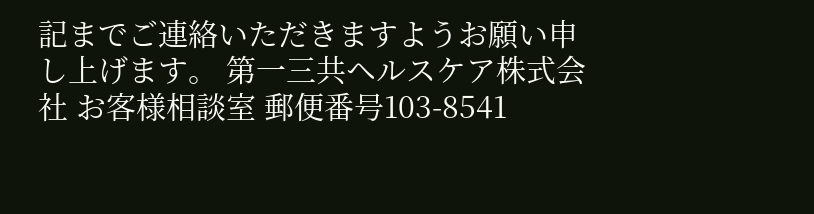記までご連絡いただきますようお願い申し上げます。 第一三共ヘルスケア株式会社 お客様相談室 郵便番号103-8541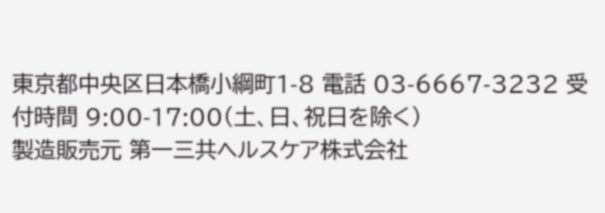東京都中央区日本橋小綱町1-8 電話 03-6667-3232 受付時間 9:00-17:00(土、日、祝日を除く)
製造販売元 第一三共ヘルスケア株式会社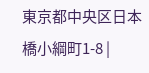東京都中央区日本橋小綱町1-8 |